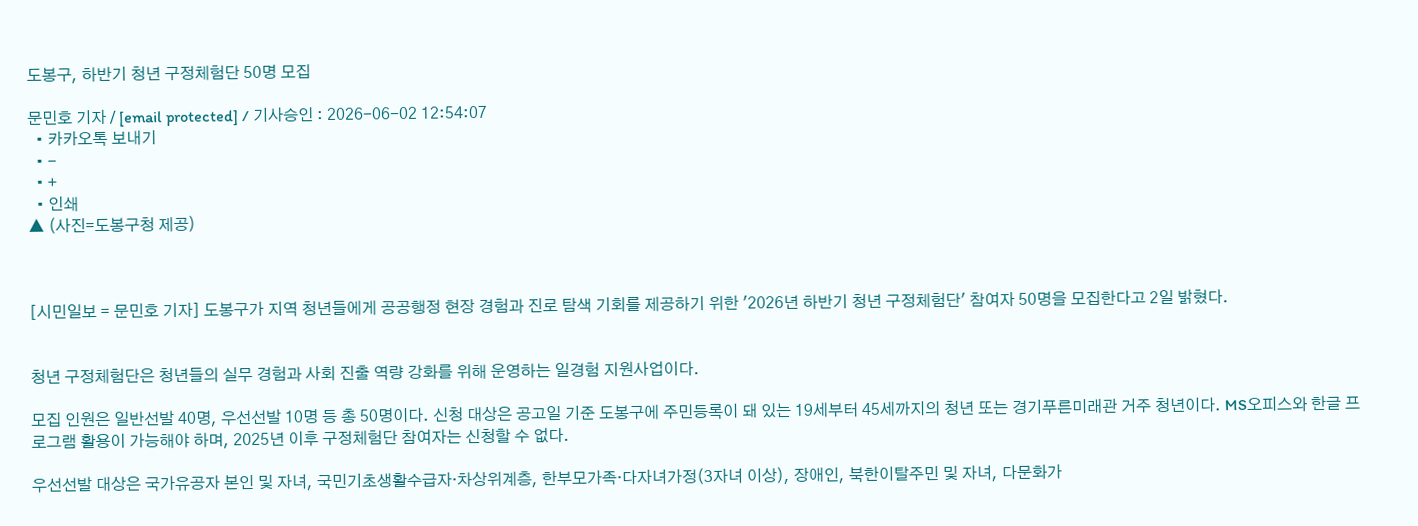도봉구, 하반기 청년 구정체험단 50명 모집

문민호 기자 / [email protected] / 기사승인 : 2026-06-02 12:54:07
  • 카카오톡 보내기
  • -
  • +
  • 인쇄
▲ (사진=도봉구청 제공)



[시민일보 = 문민호 기자] 도봉구가 지역 청년들에게 공공행정 현장 경험과 진로 탐색 기회를 제공하기 위한 '2026년 하반기 청년 구정체험단' 참여자 50명을 모집한다고 2일 밝혔다.


청년 구정체험단은 청년들의 실무 경험과 사회 진출 역량 강화를 위해 운영하는 일경험 지원사업이다.

모집 인원은 일반선발 40명, 우선선발 10명 등 총 50명이다. 신청 대상은 공고일 기준 도봉구에 주민등록이 돼 있는 19세부터 45세까지의 청년 또는 경기푸른미래관 거주 청년이다. MS오피스와 한글 프로그램 활용이 가능해야 하며, 2025년 이후 구정체험단 참여자는 신청할 수 없다.

우선선발 대상은 국가유공자 본인 및 자녀, 국민기초생활수급자·차상위계층, 한부모가족·다자녀가정(3자녀 이상), 장애인, 북한이탈주민 및 자녀, 다문화가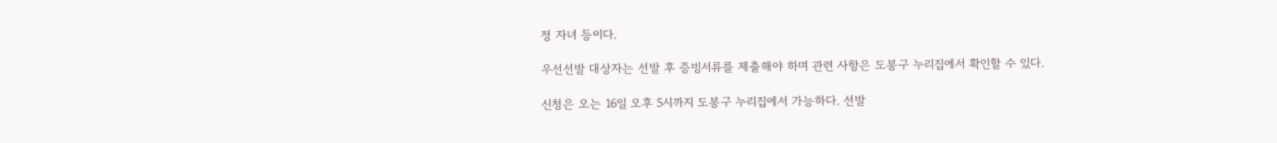정 자녀 등이다.

우선선발 대상자는 선발 후 증빙서류를 제출해야 하며 관련 사항은 도봉구 누리집에서 확인할 수 있다.

신청은 오는 16일 오후 5시까지 도봉구 누리집에서 가능하다. 선발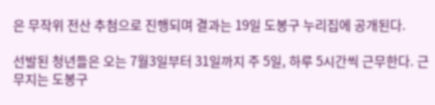은 무작위 전산 추첨으로 진행되며 결과는 19일 도봉구 누리집에 공개된다.

선발된 청년들은 오는 7월3일부터 31일까지 주 5일, 하루 5시간씩 근무한다. 근무지는 도봉구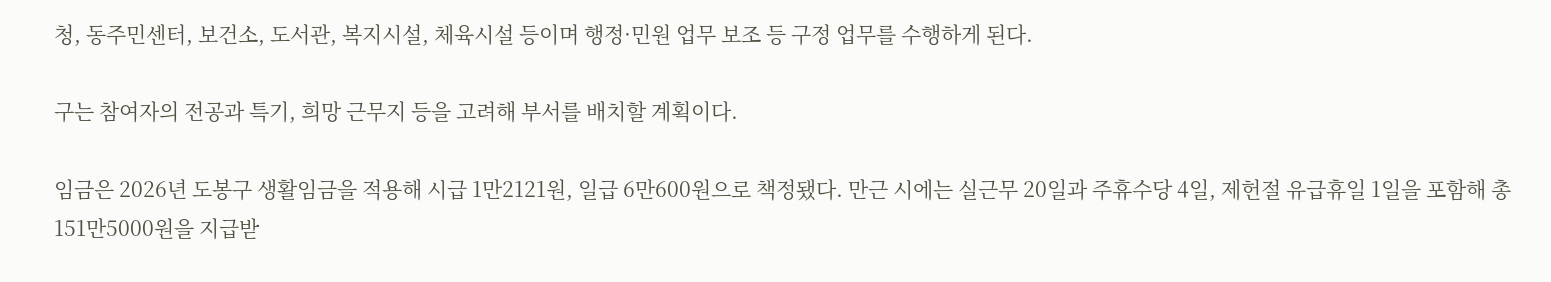청, 동주민센터, 보건소, 도서관, 복지시설, 체육시설 등이며 행정·민원 업무 보조 등 구정 업무를 수행하게 된다.

구는 참여자의 전공과 특기, 희망 근무지 등을 고려해 부서를 배치할 계획이다.

임금은 2026년 도봉구 생활임금을 적용해 시급 1만2121원, 일급 6만600원으로 책정됐다. 만근 시에는 실근무 20일과 주휴수당 4일, 제헌절 유급휴일 1일을 포함해 총 151만5000원을 지급받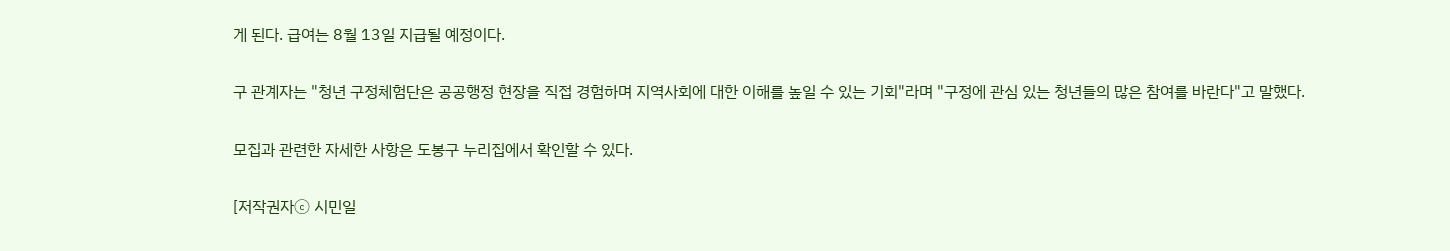게 된다. 급여는 8월 13일 지급될 예정이다.

구 관계자는 "청년 구정체험단은 공공행정 현장을 직접 경험하며 지역사회에 대한 이해를 높일 수 있는 기회"라며 "구정에 관심 있는 청년들의 많은 참여를 바란다"고 말했다.

모집과 관련한 자세한 사항은 도봉구 누리집에서 확인할 수 있다.

[저작권자ⓒ 시민일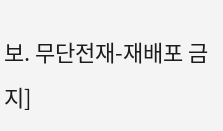보. 무단전재-재배포 금지]